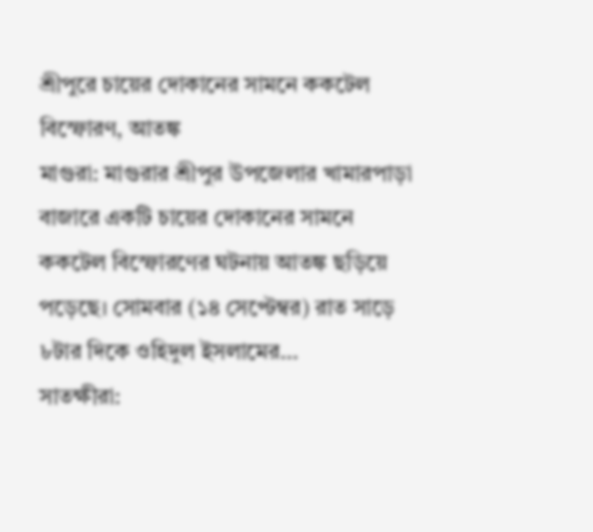শ্রীপুরে চায়ের দোকানের সামনে ককটেল বিস্ফোরণ, আতঙ্ক
মাগুরা: মাগুরার শ্রীপুর উপজেলার খামারপাড়া বাজারে একটি চায়ের দোকানের সামনে ককটেল বিস্ফোরণের ঘটনায় আতঙ্ক ছড়িয়ে পড়েছে। সোমবার (১৪ সেপ্টেম্বর) রাত সাড়ে ৮টার দিকে ওহিদুল ইসলামের…
সাতক্ষীরা: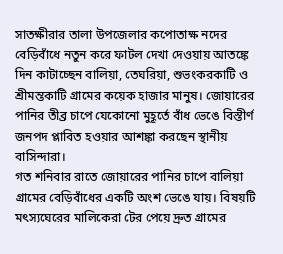সাতক্ষীরার তালা উপজেলার কপোতাক্ষ নদের বেড়িবাঁধে নতুন করে ফাটল দেখা দেওয়ায় আতঙ্কে দিন কাটাচ্ছেন বালিয়া, তেঘরিয়া, শুভংকরকাটি ও শ্রীমন্তকাটি গ্রামের কয়েক হাজার মানুষ। জোয়ারের পানির তীব্র চাপে যেকোনো মুহূর্তে বাঁধ ভেঙে বিস্তীর্ণ জনপদ প্লাবিত হওয়ার আশঙ্কা করছেন স্থানীয় বাসিন্দারা।
গত শনিবার রাতে জোয়ারের পানির চাপে বালিয়া গ্রামের বেড়িবাঁধের একটি অংশ ভেঙে যায়। বিষয়টি মৎস্যঘেরের মালিকেরা টের পেয়ে দ্রুত গ্রামের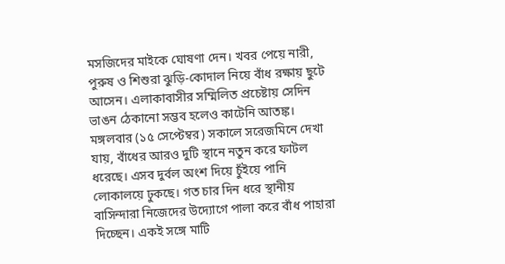মসজিদের মাইকে ঘোষণা দেন। খবর পেয়ে নারী, পুরুষ ও শিশুরা ঝুড়ি-কোদাল নিয়ে বাঁধ রক্ষায় ছুটে আসেন। এলাকাবাসীর সম্মিলিত প্রচেষ্টায় সেদিন ভাঙন ঠেকানো সম্ভব হলেও কাটেনি আতঙ্ক।
মঙ্গলবার (১৫ সেপ্টেম্বর) সকালে সরেজমিনে দেখা যায়, বাঁধের আরও দুটি স্থানে নতুন করে ফাটল ধরেছে। এসব দুর্বল অংশ দিয়ে চুঁইয়ে পানি লোকালয়ে ঢুকছে। গত চার দিন ধরে স্থানীয় বাসিন্দারা নিজেদের উদ্যোগে পালা করে বাঁধ পাহারা দিচ্ছেন। একই সঙ্গে মাটি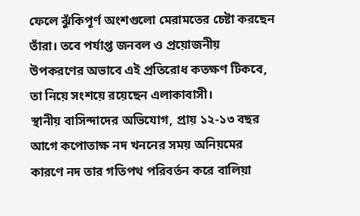ফেলে ঝুঁকিপূর্ণ অংশগুলো মেরামতের চেষ্টা করছেন তাঁরা। তবে পর্যাপ্ত জনবল ও প্রয়োজনীয় উপকরণের অভাবে এই প্রতিরোধ কতক্ষণ টিকবে, তা নিয়ে সংশয়ে রয়েছেন এলাকাবাসী।
স্থানীয় বাসিন্দাদের অভিযোগ, প্রায় ১২-১৩ বছর আগে কপোতাক্ষ নদ খননের সময় অনিয়মের কারণে নদ তার গতিপথ পরিবর্তন করে বালিয়া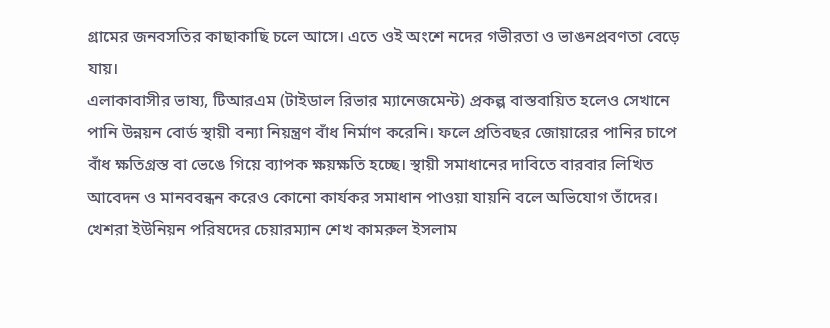গ্রামের জনবসতির কাছাকাছি চলে আসে। এতে ওই অংশে নদের গভীরতা ও ভাঙনপ্রবণতা বেড়ে যায়।
এলাকাবাসীর ভাষ্য, টিআরএম (টাইডাল রিভার ম্যানেজমেন্ট) প্রকল্প বাস্তবায়িত হলেও সেখানে পানি উন্নয়ন বোর্ড স্থায়ী বন্যা নিয়ন্ত্রণ বাঁধ নির্মাণ করেনি। ফলে প্রতিবছর জোয়ারের পানির চাপে বাঁধ ক্ষতিগ্রস্ত বা ভেঙে গিয়ে ব্যাপক ক্ষয়ক্ষতি হচ্ছে। স্থায়ী সমাধানের দাবিতে বারবার লিখিত আবেদন ও মানববন্ধন করেও কোনো কার্যকর সমাধান পাওয়া যায়নি বলে অভিযোগ তাঁদের।
খেশরা ইউনিয়ন পরিষদের চেয়ারম্যান শেখ কামরুল ইসলাম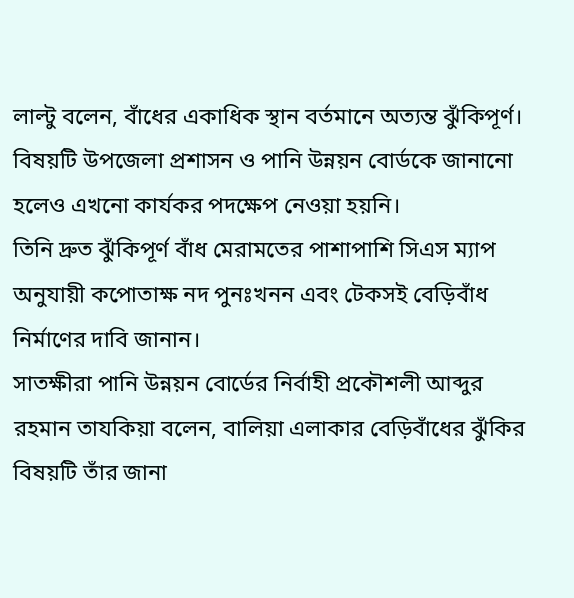লাল্টু বলেন, বাঁধের একাধিক স্থান বর্তমানে অত্যন্ত ঝুঁকিপূর্ণ। বিষয়টি উপজেলা প্রশাসন ও পানি উন্নয়ন বোর্ডকে জানানো হলেও এখনো কার্যকর পদক্ষেপ নেওয়া হয়নি।
তিনি দ্রুত ঝুঁকিপূর্ণ বাঁধ মেরামতের পাশাপাশি সিএস ম্যাপ অনুযায়ী কপোতাক্ষ নদ পুনঃখনন এবং টেকসই বেড়িবাঁধ নির্মাণের দাবি জানান।
সাতক্ষীরা পানি উন্নয়ন বোর্ডের নির্বাহী প্রকৌশলী আব্দুর রহমান তাযকিয়া বলেন, বালিয়া এলাকার বেড়িবাঁধের ঝুঁকির বিষয়টি তাঁর জানা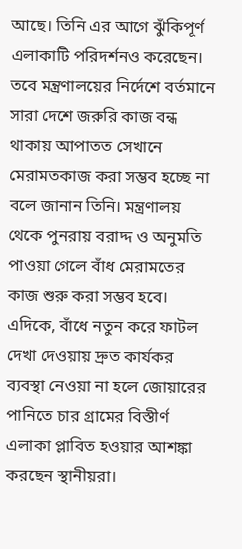আছে। তিনি এর আগে ঝুঁকিপূর্ণ এলাকাটি পরিদর্শনও করেছেন।
তবে মন্ত্রণালয়ের নির্দেশে বর্তমানে সারা দেশে জরুরি কাজ বন্ধ থাকায় আপাতত সেখানে মেরামতকাজ করা সম্ভব হচ্ছে না বলে জানান তিনি। মন্ত্রণালয় থেকে পুনরায় বরাদ্দ ও অনুমতি পাওয়া গেলে বাঁধ মেরামতের কাজ শুরু করা সম্ভব হবে।
এদিকে, বাঁধে নতুন করে ফাটল দেখা দেওয়ায় দ্রুত কার্যকর ব্যবস্থা নেওয়া না হলে জোয়ারের পানিতে চার গ্রামের বিস্তীর্ণ এলাকা প্লাবিত হওয়ার আশঙ্কা করছেন স্থানীয়রা।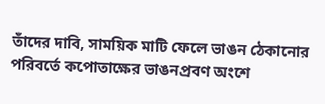তাঁদের দাবি, সাময়িক মাটি ফেলে ভাঙন ঠেকানোর পরিবর্তে কপোতাক্ষের ভাঙনপ্রবণ অংশে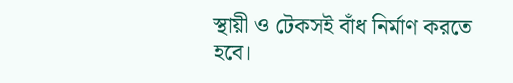স্থায়ী ও টেকসই বাঁধ নির্মাণ করতে হবে।